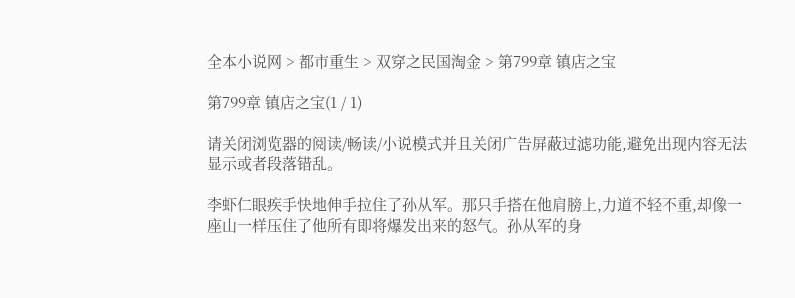全本小说网 > 都市重生 > 双穿之民国淘金 > 第799章 镇店之宝

第799章 镇店之宝(1 / 1)

请关闭浏览器的阅读/畅读/小说模式并且关闭广告屏蔽过滤功能,避免出现内容无法显示或者段落错乱。

李虾仁眼疾手快地伸手拉住了孙从军。那只手搭在他肩膀上,力道不轻不重,却像一座山一样压住了他所有即将爆发出来的怒气。孙从军的身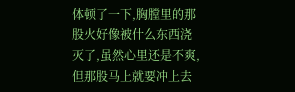体顿了一下,胸膛里的那股火好像被什么东西浇灭了,虽然心里还是不爽,但那股马上就要冲上去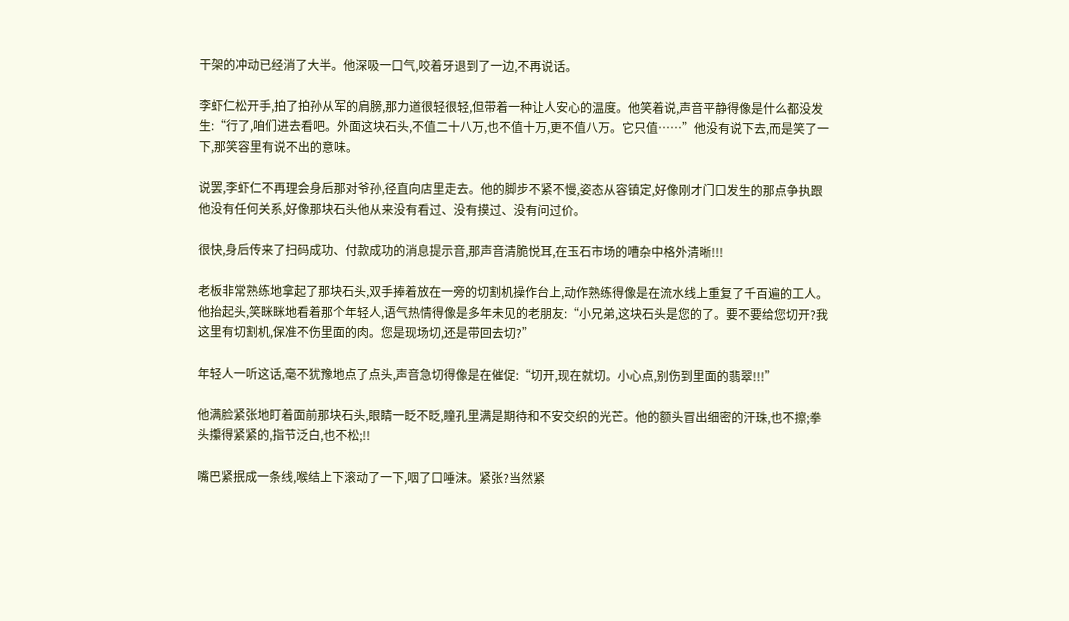干架的冲动已经消了大半。他深吸一口气,咬着牙退到了一边,不再说话。

李虾仁松开手,拍了拍孙从军的肩膀,那力道很轻很轻,但带着一种让人安心的温度。他笑着说,声音平静得像是什么都没发生:“行了,咱们进去看吧。外面这块石头,不值二十八万,也不值十万,更不值八万。它只值……”他没有说下去,而是笑了一下,那笑容里有说不出的意味。

说罢,李虾仁不再理会身后那对爷孙,径直向店里走去。他的脚步不紧不慢,姿态从容镇定,好像刚才门口发生的那点争执跟他没有任何关系,好像那块石头他从来没有看过、没有摸过、没有问过价。

很快,身后传来了扫码成功、付款成功的消息提示音,那声音清脆悦耳,在玉石市场的嘈杂中格外清晰!!!

老板非常熟练地拿起了那块石头,双手捧着放在一旁的切割机操作台上,动作熟练得像是在流水线上重复了千百遍的工人。他抬起头,笑眯眯地看着那个年轻人,语气热情得像是多年未见的老朋友:“小兄弟,这块石头是您的了。要不要给您切开?我这里有切割机,保准不伤里面的肉。您是现场切,还是带回去切?”

年轻人一听这话,毫不犹豫地点了点头,声音急切得像是在催促:“切开,现在就切。小心点,别伤到里面的翡翠!!!”

他满脸紧张地盯着面前那块石头,眼睛一眨不眨,瞳孔里满是期待和不安交织的光芒。他的额头冒出细密的汗珠,也不擦;拳头攥得紧紧的,指节泛白,也不松;!!

嘴巴紧抿成一条线,喉结上下滚动了一下,咽了口唾沫。紧张?当然紧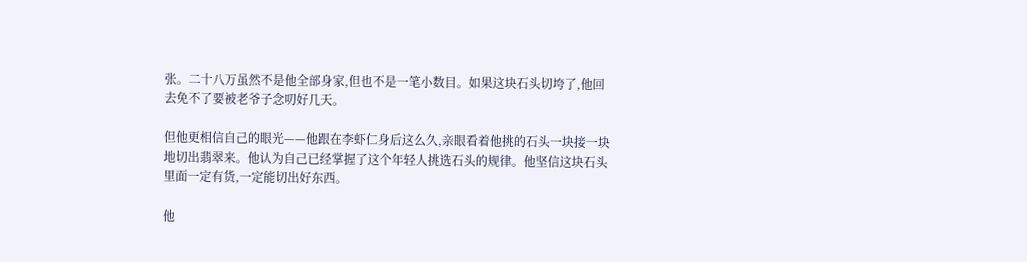张。二十八万虽然不是他全部身家,但也不是一笔小数目。如果这块石头切垮了,他回去免不了要被老爷子念叨好几天。

但他更相信自己的眼光——他跟在李虾仁身后这么久,亲眼看着他挑的石头一块接一块地切出翡翠来。他认为自己已经掌握了这个年轻人挑选石头的规律。他坚信这块石头里面一定有货,一定能切出好东西。

他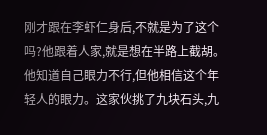刚才跟在李虾仁身后,不就是为了这个吗?他跟着人家,就是想在半路上截胡。他知道自己眼力不行,但他相信这个年轻人的眼力。这家伙挑了九块石头,九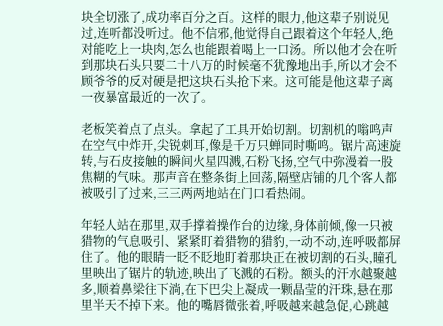块全切涨了,成功率百分之百。这样的眼力,他这辈子别说见过,连听都没听过。他不信邪,他觉得自己跟着这个年轻人,绝对能吃上一块肉,怎么也能跟着喝上一口汤。所以他才会在听到那块石头只要二十八万的时候毫不犹豫地出手,所以才会不顾爷爷的反对硬是把这块石头抢下来。这可能是他这辈子离一夜暴富最近的一次了。

老板笑着点了点头。拿起了工具开始切割。切割机的嗡鸣声在空气中炸开,尖锐刺耳,像是千万只蝉同时嘶鸣。锯片高速旋转,与石皮接触的瞬间火星四溅,石粉飞扬,空气中弥漫着一股焦糊的气味。那声音在整条街上回荡,隔壁店铺的几个客人都被吸引了过来,三三两两地站在门口看热闹。

年轻人站在那里,双手撑着操作台的边缘,身体前倾,像一只被猎物的气息吸引、紧紧盯着猎物的猎豹,一动不动,连呼吸都屏住了。他的眼睛一眨不眨地盯着那块正在被切割的石头,瞳孔里映出了锯片的轨迹,映出了飞溅的石粉。额头的汗水越聚越多,顺着鼻梁往下淌,在下巴尖上凝成一颗晶莹的汗珠,悬在那里半天不掉下来。他的嘴唇微张着,呼吸越来越急促,心跳越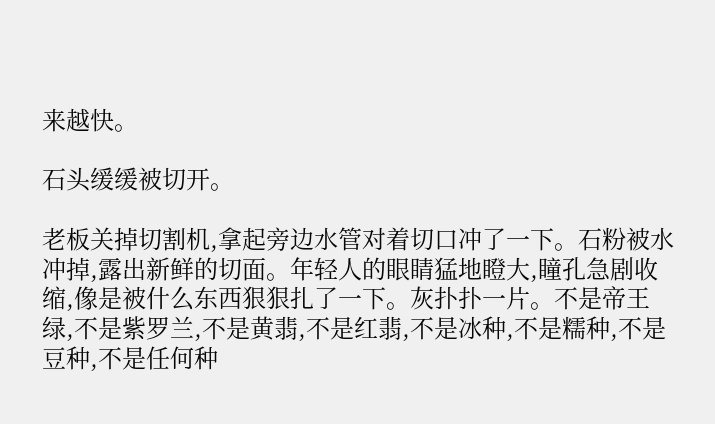来越快。

石头缓缓被切开。

老板关掉切割机,拿起旁边水管对着切口冲了一下。石粉被水冲掉,露出新鲜的切面。年轻人的眼睛猛地瞪大,瞳孔急剧收缩,像是被什么东西狠狠扎了一下。灰扑扑一片。不是帝王绿,不是紫罗兰,不是黄翡,不是红翡,不是冰种,不是糯种,不是豆种,不是任何种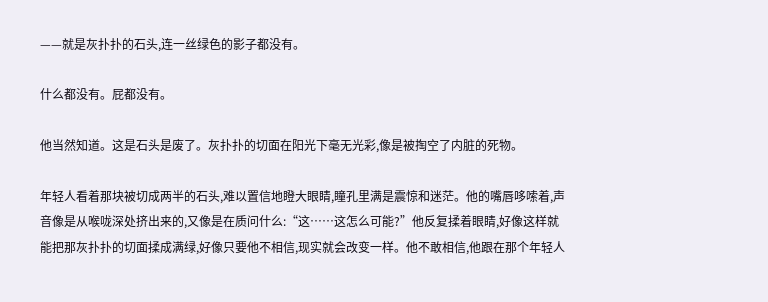——就是灰扑扑的石头,连一丝绿色的影子都没有。

什么都没有。屁都没有。

他当然知道。这是石头是废了。灰扑扑的切面在阳光下毫无光彩,像是被掏空了内脏的死物。

年轻人看着那块被切成两半的石头,难以置信地瞪大眼睛,瞳孔里满是震惊和迷茫。他的嘴唇哆嗦着,声音像是从喉咙深处挤出来的,又像是在质问什么:“这……这怎么可能?”他反复揉着眼睛,好像这样就能把那灰扑扑的切面揉成满绿,好像只要他不相信,现实就会改变一样。他不敢相信,他跟在那个年轻人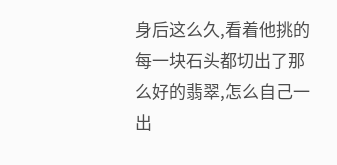身后这么久,看着他挑的每一块石头都切出了那么好的翡翠,怎么自己一出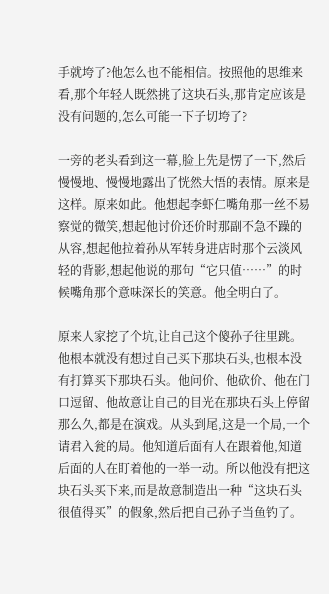手就垮了?他怎么也不能相信。按照他的思维来看,那个年轻人既然挑了这块石头,那肯定应该是没有问题的,怎么可能一下子切垮了?

一旁的老头看到这一幕,脸上先是愣了一下,然后慢慢地、慢慢地露出了恍然大悟的表情。原来是这样。原来如此。他想起李虾仁嘴角那一丝不易察觉的微笑,想起他讨价还价时那副不急不躁的从容,想起他拉着孙从军转身进店时那个云淡风轻的背影,想起他说的那句“它只值……”的时候嘴角那个意味深长的笑意。他全明白了。

原来人家挖了个坑,让自己这个傻孙子往里跳。他根本就没有想过自己买下那块石头,也根本没有打算买下那块石头。他问价、他砍价、他在门口逗留、他故意让自己的目光在那块石头上停留那么久,都是在演戏。从头到尾,这是一个局,一个请君入瓮的局。他知道后面有人在跟着他,知道后面的人在盯着他的一举一动。所以他没有把这块石头买下来,而是故意制造出一种“这块石头很值得买”的假象,然后把自己孙子当鱼钓了。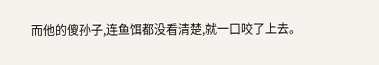而他的傻孙子,连鱼饵都没看清楚,就一口咬了上去。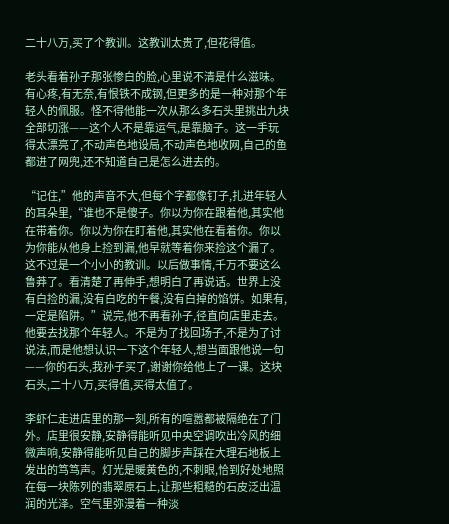二十八万,买了个教训。这教训太贵了,但花得值。

老头看着孙子那张惨白的脸,心里说不清是什么滋味。有心疼,有无奈,有恨铁不成钢,但更多的是一种对那个年轻人的佩服。怪不得他能一次从那么多石头里挑出九块全部切涨——这个人不是靠运气,是靠脑子。这一手玩得太漂亮了,不动声色地设局,不动声色地收网,自己的鱼都进了网兜,还不知道自己是怎么进去的。

“记住,”他的声音不大,但每个字都像钉子,扎进年轻人的耳朵里,“谁也不是傻子。你以为你在跟着他,其实他在带着你。你以为你在盯着他,其实他在看着你。你以为你能从他身上捡到漏,他早就等着你来捡这个漏了。这不过是一个小小的教训。以后做事情,千万不要这么鲁莽了。看清楚了再伸手,想明白了再说话。世界上没有白捡的漏,没有白吃的午餐,没有白掉的馅饼。如果有,一定是陷阱。”说完,他不再看孙子,径直向店里走去。他要去找那个年轻人。不是为了找回场子,不是为了讨说法,而是他想认识一下这个年轻人,想当面跟他说一句——你的石头,我孙子买了,谢谢你给他上了一课。这块石头,二十八万,买得值,买得太值了。

李虾仁走进店里的那一刻,所有的喧嚣都被隔绝在了门外。店里很安静,安静得能听见中央空调吹出冷风的细微声响,安静得能听见自己的脚步声踩在大理石地板上发出的笃笃声。灯光是暖黄色的,不刺眼,恰到好处地照在每一块陈列的翡翠原石上,让那些粗糙的石皮泛出温润的光泽。空气里弥漫着一种淡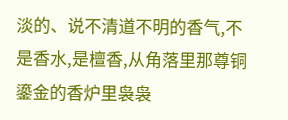淡的、说不清道不明的香气,不是香水,是檀香,从角落里那尊铜鎏金的香炉里袅袅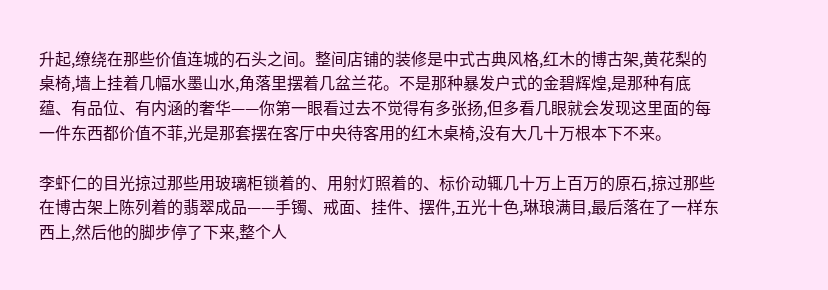升起,缭绕在那些价值连城的石头之间。整间店铺的装修是中式古典风格,红木的博古架,黄花梨的桌椅,墙上挂着几幅水墨山水,角落里摆着几盆兰花。不是那种暴发户式的金碧辉煌,是那种有底蕴、有品位、有内涵的奢华——你第一眼看过去不觉得有多张扬,但多看几眼就会发现这里面的每一件东西都价值不菲,光是那套摆在客厅中央待客用的红木桌椅,没有大几十万根本下不来。

李虾仁的目光掠过那些用玻璃柜锁着的、用射灯照着的、标价动辄几十万上百万的原石,掠过那些在博古架上陈列着的翡翠成品——手镯、戒面、挂件、摆件,五光十色,琳琅满目,最后落在了一样东西上,然后他的脚步停了下来,整个人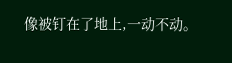像被钉在了地上,一动不动。